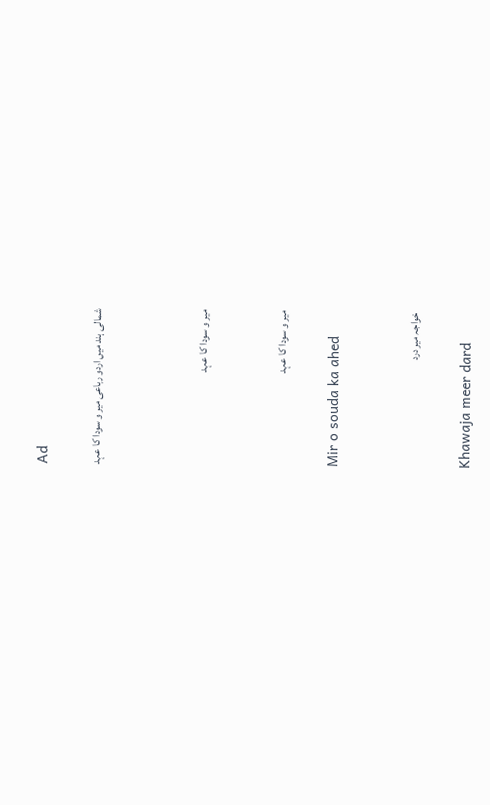Ad

شمالی ہند میں اردو رباعی میر و سودا کا عہد



میر و سودا کا عہد


میر و سودا کا عہد

Mir o souda ka ahed


خواجہ میر درد

Khawaja meer dard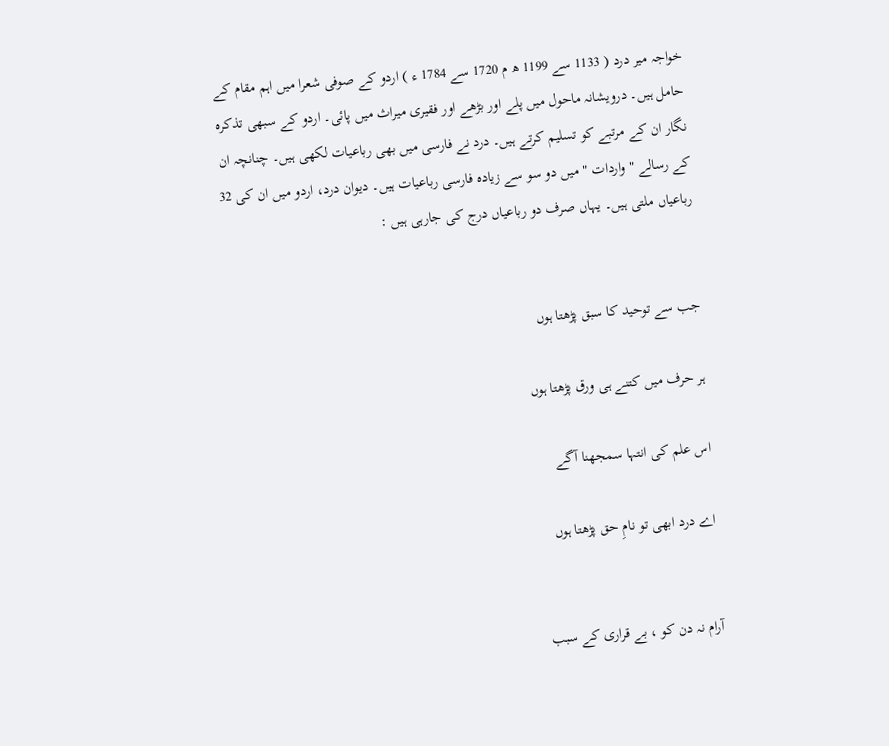خواجہ میر درد ( 1133 سے 1199 ھ م 1720 سے 1784 ء ) اردو کے صوفی شعرا میں اہم مقام کے حامل ہیں۔ درویشانہ ماحول میں پلے اور بڑھے اور فقیری میراث میں پائی۔ اردو کے سبھی تذکرہ نگار ان کے مرتبے کو تسلیم کرتے ہیں۔ درد نے فارسی میں بھی رباعیات لکھی ہیں۔ چنانچہ ان کے رسالے " واردات " میں دو سو سے زیادہ فارسی رباعیات ہیں۔ دیوان درد، اردو میں ان کی 32 رباعیاں ملتی ہیں۔ یہاں صرف دو رباعیاں درج کی جارہی ہیں :


جب سے توحید کا سبق پڑھتا ہوں

ہر حرف میں کتنے ہی ورق پڑھتا ہوں

اس علم کی انتہا سمجھنا آگے

اے درد ابھی تو نامِ حق پڑھتا ہوں


آرام نہ دن کو ، بے قراری کے سبب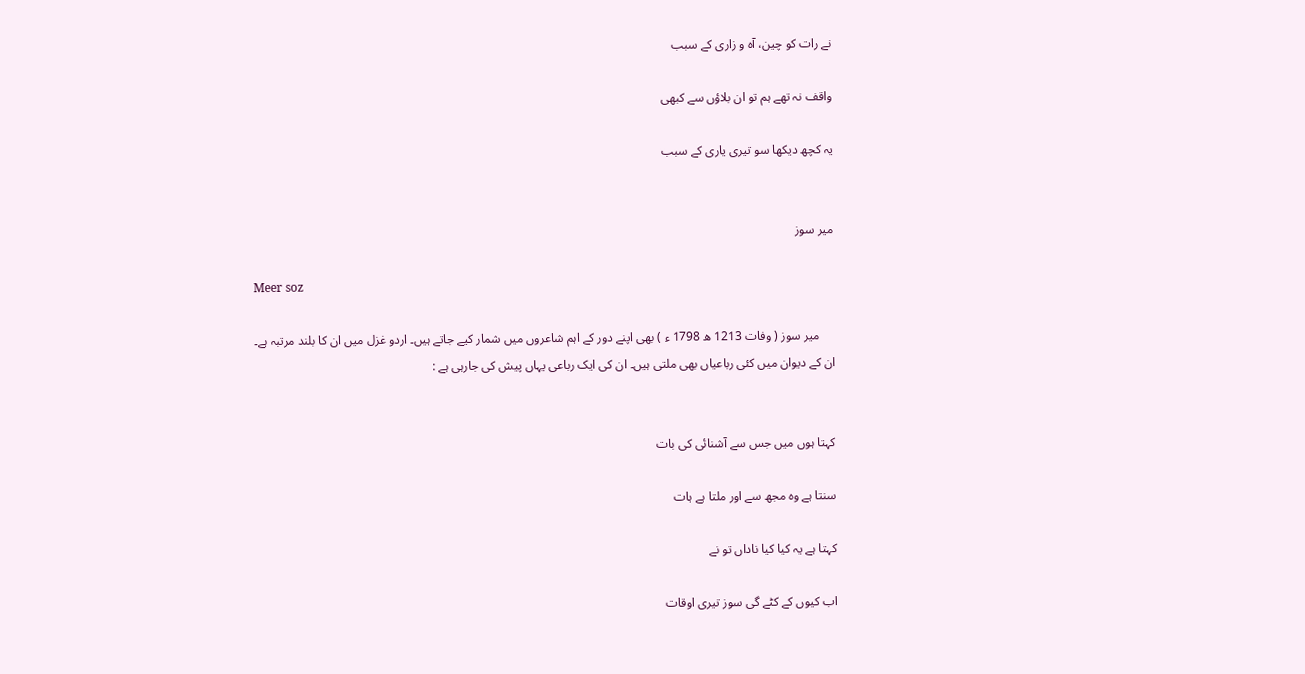نے رات کو چین، آہ و زاری کے سبب

واقف نہ تھے ہم تو ان بلاؤں سے کبھی

یہ کچھ دیکھا سو تیری یاری کے سبب


میر سوز

Meer soz

     میر سوز ( وفات 1213 ھ 1798 ء ) بھی اپنے دور کے اہم شاعروں میں شمار کیے جاتے ہیں۔ اردو غزل میں ان کا بلند مرتبہ ہے۔ ان کے دیوان میں کئی رباعیاں بھی ملتی ہیں۔ ان کی ایک رباعی یہاں پیش کی جارہی ہے :


کہتا ہوں میں جس سے آشنائی کی بات

سنتا ہے وہ مجھ سے اور ملتا ہے ہات

کہتا ہے یہ کیا کیا ناداں تو نے

اب کیوں کے کٹے گی سوز تیری اوقات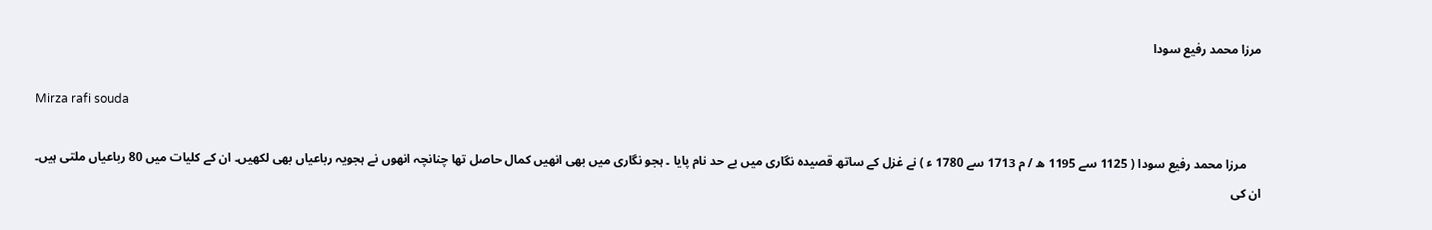مرزا محمد رفیع سودا

Mirza rafi souda

     مرزا محمد رفیع سودا ( 1125 سے 1195 ھ / م 1713 سے 1780 ء ) نے غزل کے ساتھ قصیدہ نگاری میں بے حد نام پایا ۔ ہجو نگاری میں بھی انھیں کمال حاصل تھا چنانچہ انھوں نے ہجویہ رباعیاں بھی لکھیں۔ ان کے کلیات میں 80 رباعیاں ملتی ہیں۔ ان کی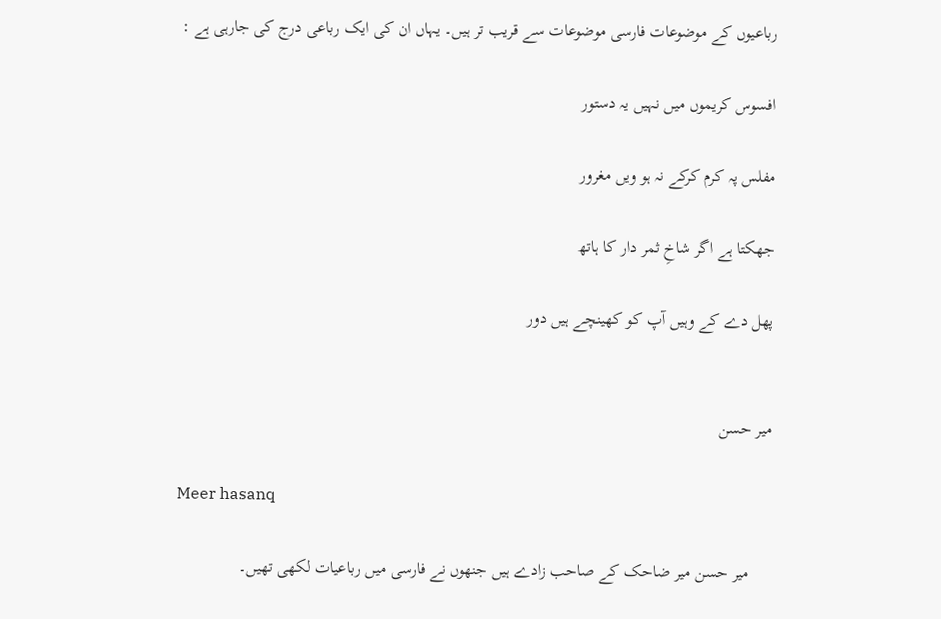رباعیوں کے موضوعات فارسی موضوعات سے قریب تر ہیں۔ یہاں ان کی ایک رباعی درج کی جارہی ہے :

افسوس کریموں میں نہیں یہ دستور

مفلس پہ کرم کرکے نہ ہو ویں مغرور

جھکتا ہے اگر شاخِ ثمر دار کا ہاتھ

پھل دے کے وہیں آپ کو کھینچے ہیں دور


میر حسن

Meer hasanq

     میر حسن میر ضاحک کے صاحب زادے ہیں جنھوں نے فارسی میں رباعیات لکھی تھیں۔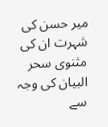میر حسن کی شہرت ان کی مثنوی سحر البیان کی وجہ سے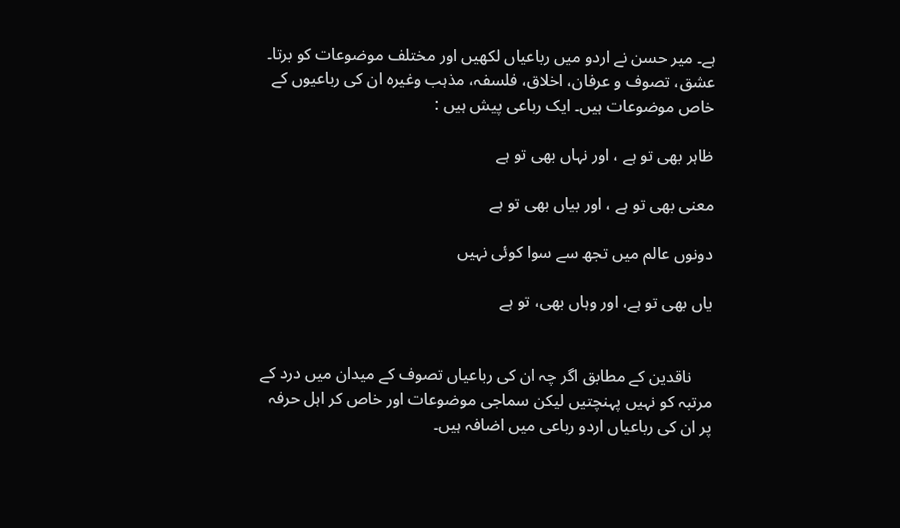ہے۔ میر حسن نے اردو میں رباعیاں لکھیں اور مختلف موضوعات کو برتا۔ عشق، تصوف و عرفان، اخلاق، فلسفہ، مذہب وغیرہ ان کی رباعیوں کے خاص موضوعات ہیں۔ ایک رباعی پیش ہیں :

ظاہر بھی تو ہے ، اور نہاں بھی تو ہے

معنی بھی تو ہے ، اور بیاں بھی تو ہے

دونوں عالم میں تجھ سے سوا کوئی نہیں

یاں بھی تو ہے، اور وہاں بھی، تو ہے


     ناقدین کے مطابق اگر چہ ان کی رباعیاں تصوف کے میدان میں درد کے مرتبہ کو نہیں پہنچتیں لیکن سماجی موضوعات اور خاص کر اہل حرفہ پر ان کی رباعیاں اردو رباعی میں اضافہ ہیں۔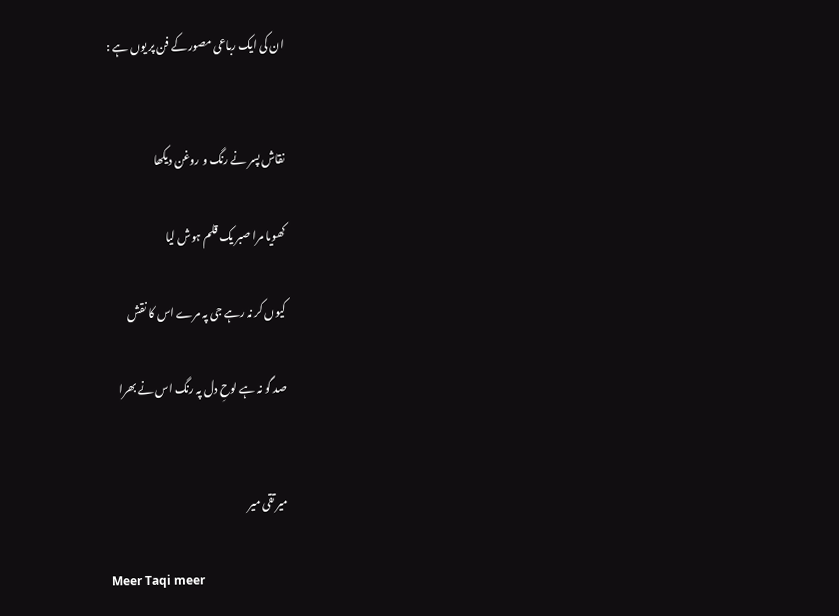ان کی ایک رباعی مصور کے فن پر یوں ہے :


نقاش پسر نے رنگ و روغن دیکھا

کھویا مرا صبر یک قلم ہوش لیا

کیوں کر نہ رہے جی پہ مرے اس کا نقش

صد گو نہ ہے لوحِ دل پہ رنگ اس نے بھرا


میر تقی میر

Meer Taqi meer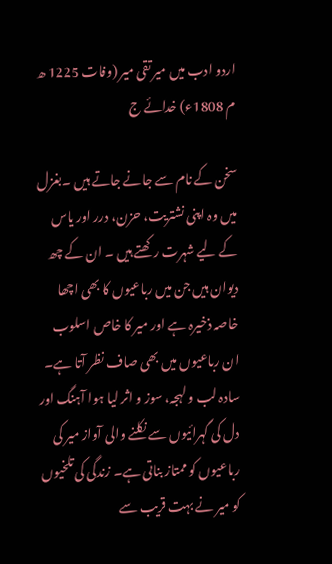اردو ادب میں میر تقی میر (وفات 1225 ھ م 1808ء) خدائے ج

سخن کے نام سے جانے جاتے ہیں ۔بغزل میں وہ اپنی نشتریت، حزن، درر اور یاس کے لیے شہرت رکھتے ہیں ۔ ان کے چھ دیوان ہیں جن میں رباعیوں کا بھی اچھا خاصہ ذخیرہ ہے اور میر کا خاص اسلوب ان رباعیوں میں بھی صاف نظر آتا ہے۔ سادہ لب و لہجہ، سوز و اثر لیا ہوا آہنگ اور دل کی گہرائیوں سے نکلنے والی آواز میر کی رباعیوں کو ممتاز بناتی ہے۔ زندگی کی تلخیوں کو میر نے بہت قریب سے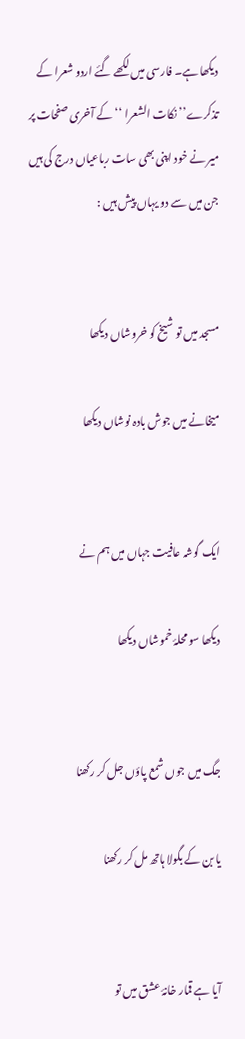دیکھا ہے۔ فارسی میں لکھے گئے اردو شعرا کے تذکرے’’ نکات الشعرا ‘‘ کے آخری صفحات پر میر نے خود اپنی بھی سات رباعیاں درج کی ہیں جن میں سے دو یہاں پیش ہیں :


مسجد میں تو شیخ کو خروشاں دیکھا

میخانے میں جوش بادہ نوشاں دیکھا


ایک گوشہ عافیت جہاں میں ہم نے

دیکھا سو محلۂ خموشاں دیکھا


جگ میں جوں شمع پاؤں جل کر رکھنا

یا بن کے بگولا ہاتھ مل کر رکھنا


آیا ہے قمار خانۂ عشق میں تو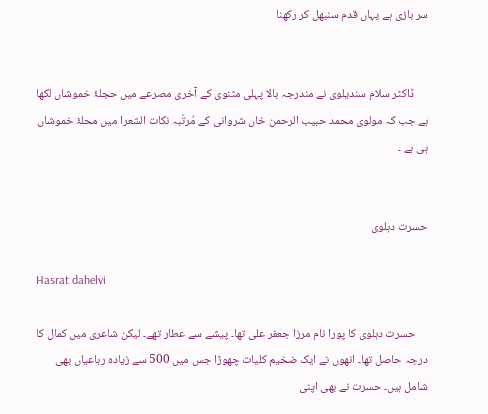سر بازی ہے یہاں قدم سنبھل کر رکھنا


     ڈاکٹر سلام سندیلوی نے مندرجہ بالا پہلی مثنوی کے آخری مصرعے میں حجلۂ خموشاں لکھا ہے جب کہ مولوی محمد حبیب الرحمن خاں شروانی کے مُرتّبہ نکات الشعرا میں محلۂ خموشاں ہی ہے ۔


حسرت دہلوی

Hasrat dahelvi

     حسرت دہلوی کا پورا نام مرزا جعفر علی تھا۔ پیشے سے عطار تھے۔ لیکن شاعری میں کمال کا درجہ حاصل تھا۔ انھوں نے ایک ضخیم کلیات چھوڑا جس میں 500 سے زیادہ رباعیاں بھی شامل ہیں۔ حسرت نے بھی اپنی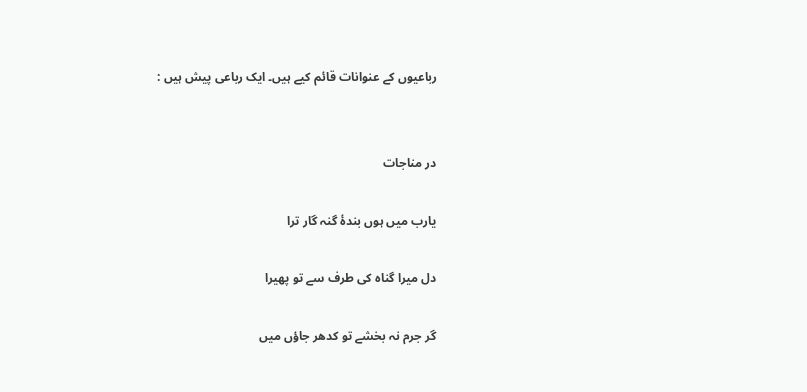رباعیوں کے عنوانات قائم کیے ہیں۔ ایک رباعی پیش ہیں :


در مناجات

یارب میں ہوں بندۂ گنہ گار ترا

دل میرا گناہ کی طرف سے تو پھیرا

گر جرم نہ بخشے تو کدھر جاؤں میں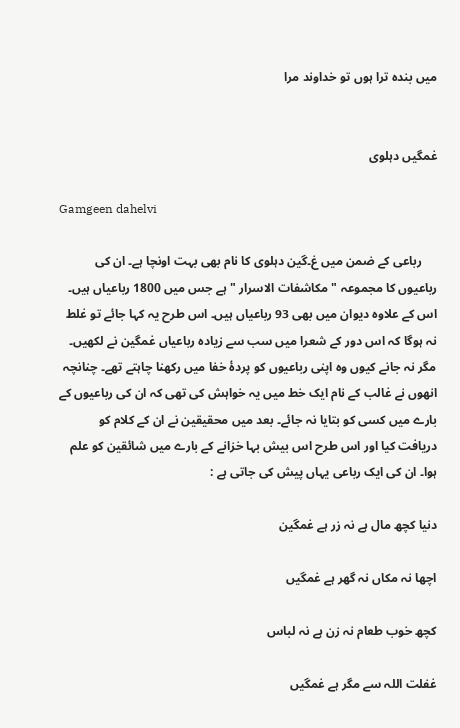میں بندہ ترا ہوں تو خداوند مرا


غمگیں دہلوی

Gamgeen dahelvi

     رباعی کے ضمن میں غ۔گین دہلوی کا نام بھی بہت اونچا ہے۔ ان کی رباعیوں کا مجموعہ " مکاشفات الاسرار " ہے جس میں 1800 رباعیاں ہیں۔ اس کے علاوہ دیوان میں بھی 93 رباعیاں ہیں۔ اس طرح یہ کہا جائے تو غلط نہ ہوگا کہ اس دور کے شعرا میں سب سے زیادہ رباعیاں غمگین نے لکھیں۔ مگر نہ جانے کیوں وہ اپنی رباعیوں کو پردۂ خفا میں رکھنا چاہتے تھے۔ چنانچہ انھوں نے غالب کے نام ایک خط میں یہ خواہش کی تھی کہ ان کی رباعیوں کے بارے میں کسی کو بتایا نہ جائے۔ بعد میں محقیقین نے ان کے کلام کو دریافت کیا اور اس طرح اس بیش بہا خزانے کے بارے میں شائقین کو علم ہوا۔ ان کی ایک رباعی یہاں پیش کی جاتی ہے :

دنیا کچھ مال ہے نہ زر ہے غمگین

اچھا نہ مکاں نہ گھر ہے غمگیں

کچھ خوب طعام نہ زن ہے نہ لباس

غفلت اللہ سے مگر ہے غمگیں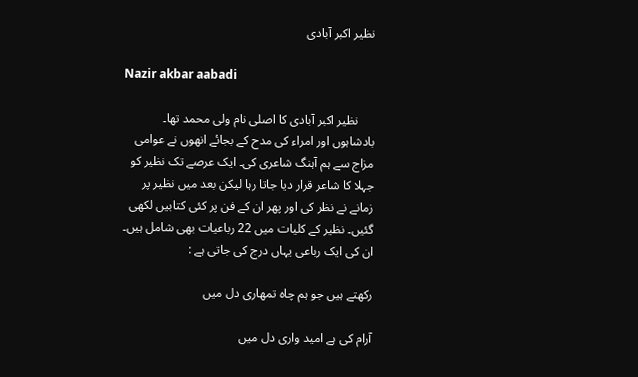نظیر اکبر آبادی

Nazir akbar aabadi

     نظیر اکبر آبادی کا اصلی نام ولی محمد تھا۔ بادشاہوں اور امراء کی مدح کے بجائے انھوں نے عوامی مزاج سے ہم آہنگ شاعری کی۔ ایک عرصے تک نظیر کو جہلا کا شاعر قرار دیا جاتا رہا لیکن بعد میں نظیر پر زمانے نے نظر کی اور پھر ان کے فن پر کئی کتابیں لکھی گئیں۔ نظیر کے کلیات میں 22 رباعیات بھی شامل ہیں۔ ان کی ایک رباعی یہاں درج کی جاتی ہے :

رکھتے ہیں جو ہم چاہ تمھاری دل میں

آرام کی ہے امید واری دل میں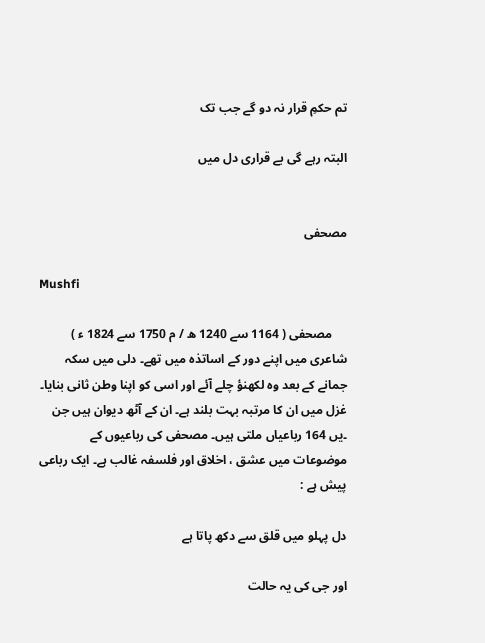تم حکمِ قرار نہ دو گے جب تک

البتہ رہے گی بے قراری دل میں


مصحفی

Mushfi

     مصحفی ( 1164 سے 1240 ھ / م 1750 سے 1824 ء ) شاعری میں اپنے دور کے اساتذہ میں تھے۔ دلی میں سکہ جمانے کے بعد وہ لکھنؤ چلے آئے اور اسی کو اپنا وطن ثانی بنایا۔ غزل میں ان کا مرتبہ بہت بلند ہے۔ ان کے آٹھ دیوان ہیں جن ۔یں 164 رباعیاں ملتی ہیں۔ مصحفی کی رباعیوں کے موضوعات میں عشق ، اخلاق اور فلسفہ غالب ہے۔ ایک رباعی پیش ہے :

دل پہلو میں قلق سے دکھ پاتا ہے

اور جی کی یہ حالت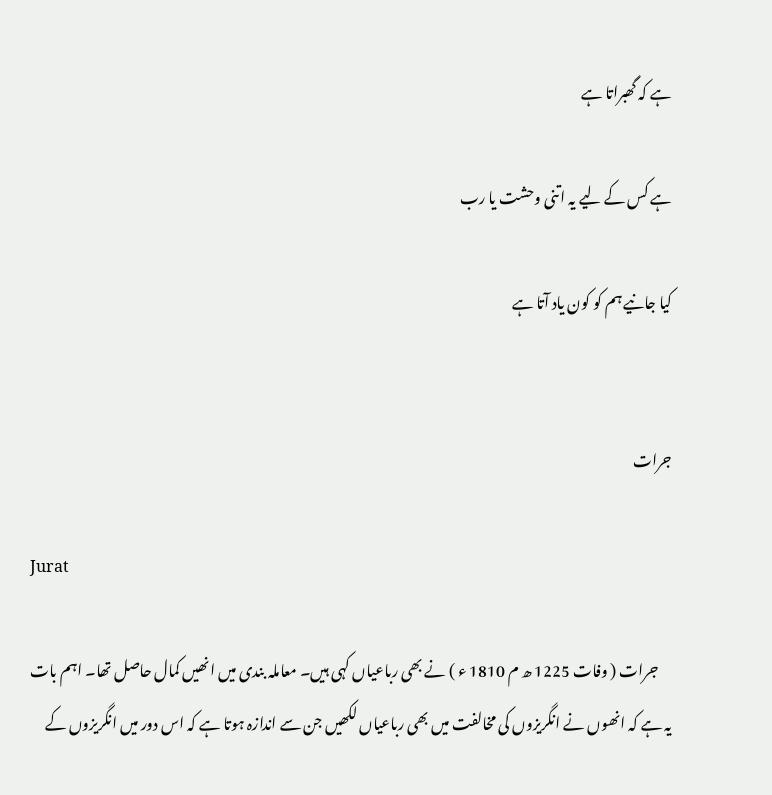ہے کہ گھبراتا ہے

ہے کس کے لیے یہ اتنی وحشت یا رب

کیا جانیے ہم کو کون یاد آتا ہے


جرات

Jurat

     جرات ( وفات 1225 ھ م 1810 ء ) نے بھی رباعیاں کہی ہیں۔ معاملہ بندی میں انھیں کمال حاصل تھا۔ اہم بات یہ ہے کہ انھوں نے انگریزوں کی مخالفت میں بھی رباعیاں لکھیں جن سے اندازہ ہوتا ہے کہ اس دور میں انگریزوں کے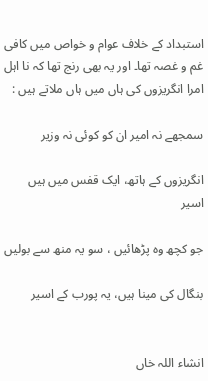استبداد کے خلاف عوام و خواص میں کافی غم و غصہ تھا۔ اور یہ بھی رنج تھا کہ نا اہل امرا انگریزوں کی ہاں میں ہاں ملاتے ہیں :

سمجھے نہ امیر ان کو کوئی نہ وزیر

انگریزوں کے ہاتھ، ایک قفس میں ہیں اسیر

جو کچھ وہ پڑھائیں ، سو یہ منھ سے بولیں

بنگال کی مینا ہیں، یہ پورب کے اسیر


انشاء اللہ خاں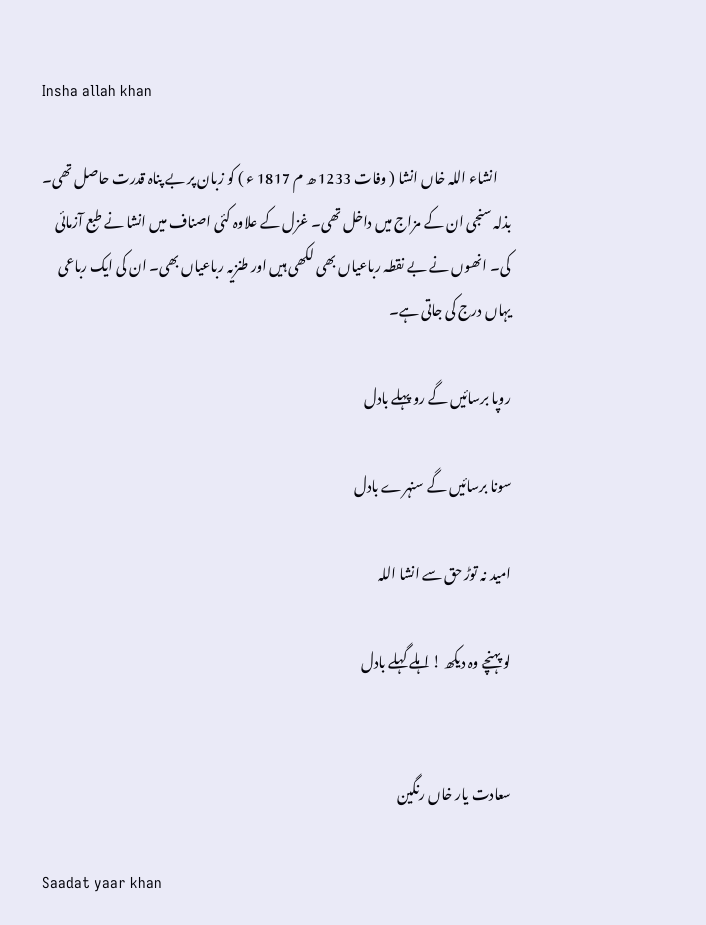Insha allah khan

     انشاء اللہ خاں انشا ( وفات 1233 ھ م 1817 ء ) کو زبان پر بے پناہ قدرت حاصل تھی۔ بذلہ سنجی ان کے مزاج میں داخل تھی۔ غزل کے علاوہ کئی اصناف میں انشا نے طبع آزمائی کی۔ انھوں نے بے نقطہ رباعیاں بھی لکھی ہیں اور طنزیہ رباعیاں بھی۔ ان کی ایک رباعی یہاں درج کی جاتی ہے۔

روپا برسائیں گے رو پہلے بادل

سونا برسائیں گے سنہرے بادل

امید نہ توڑ حق سے انشا اللہ

لو پہنچے وہ دیکھ ! اہلے گہلے بادل


سعادت یار خاں رنگین

Saadat yaar khan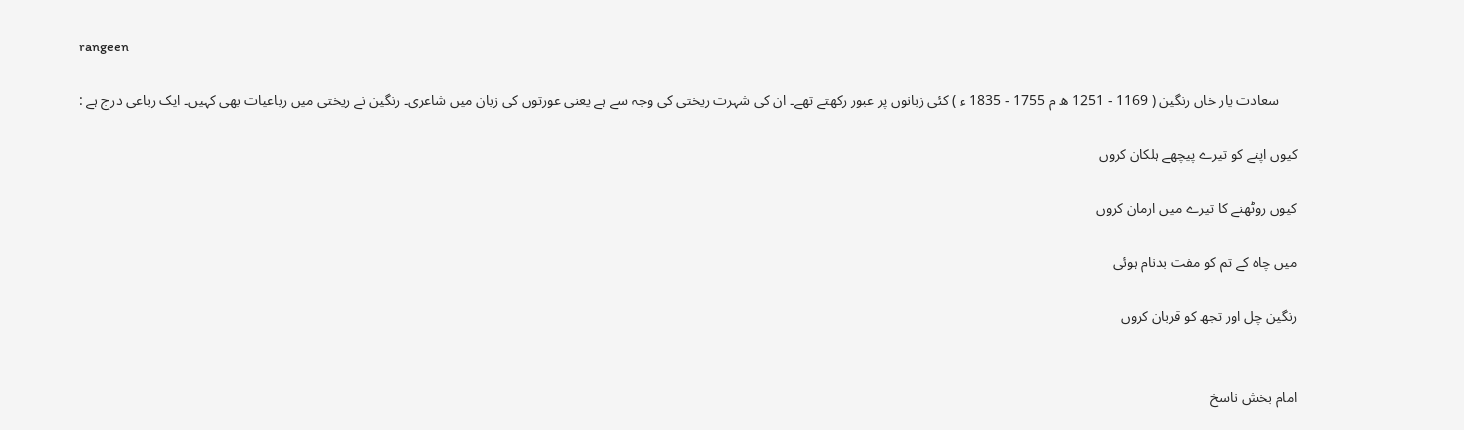rangeen

     سعادت یار خاں رنگین ( 1169 - 1251 ھ م 1755 - 1835 ء ) کئی زبانوں پر عبور رکھتے تھے۔ ان کی شہرت ریختی کی وجہ سے ہے یعنی عورتوں کی زبان میں شاعری۔ رنگین نے ریختی میں رباعیات بھی کہیں۔ ایک رباعی درج ہے :

کیوں اپنے کو تیرے پیچھے ہلکان کروں

کیوں روٹھنے کا تیرے میں ارمان کروں

میں چاہ کے تم کو مفت بدنام ہوئی

رنگین چل اور تجھ کو قربان کروں


امام بخش ناسخ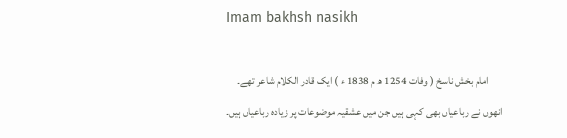Imam bakhsh nasikh

      امام بخش ناسخ ( وفات 1254 ھ م 1838 ء ) ایک قادر الکلام شاعر تھے۔ انھوں نے رباعیاں بھی کہی ہیں جن میں عشقیہ موضوعات پر زیادہ رباعیاں ہیں۔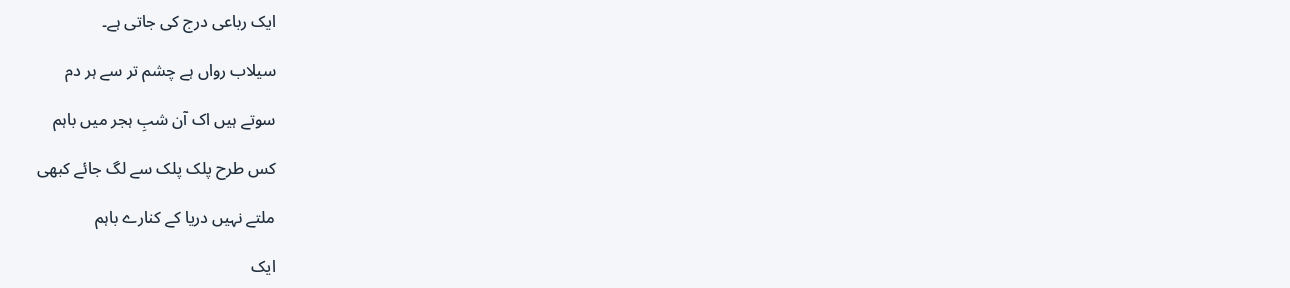ایک رباعی درج کی جاتی ہے۔

سیلاب رواں ہے چشم تر سے ہر دم

سوتے ہیں اک آن شبِ ہجر میں باہم

کس طرح پلک پلک سے لگ جائے کبھی

ملتے نہیں دریا کے کنارے باہم

ایک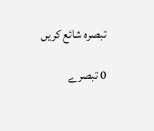تبصرہ شائع کریں

0 تبصرے